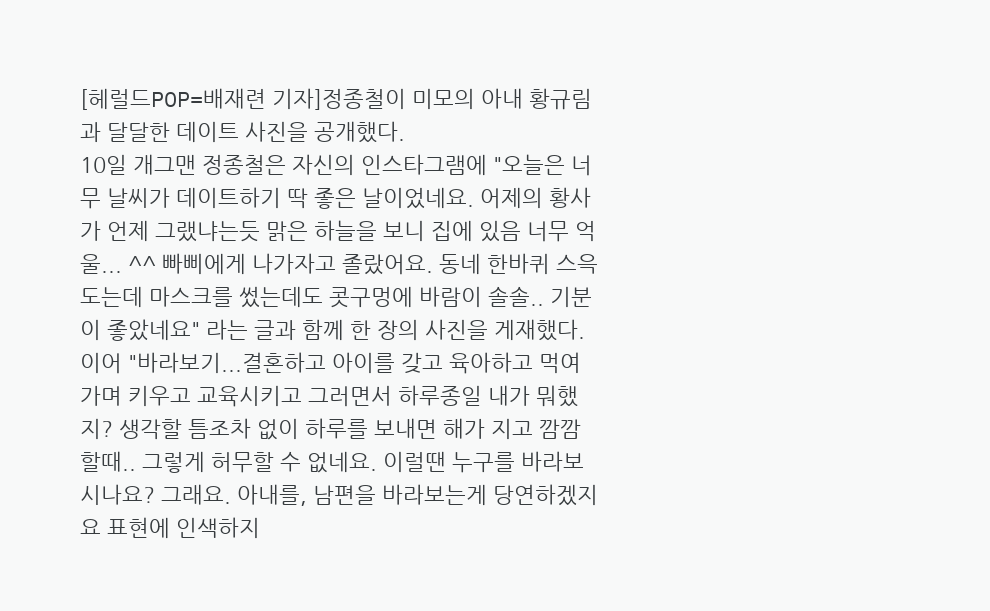[헤럴드POP=배재련 기자]정종철이 미모의 아내 황규림과 달달한 데이트 사진을 공개했다.
10일 개그맨 정종철은 자신의 인스타그램에 "오늘은 너무 날씨가 데이트하기 딱 좋은 날이었네요. 어제의 황사가 언제 그랬냐는듯 맑은 하늘을 보니 집에 있음 너무 억울... ^^ 빠삐에게 나가자고 졸랐어요. 동네 한바퀴 스윽 도는데 마스크를 썼는데도 콧구멍에 바람이 솔솔.. 기분이 좋았네요" 라는 글과 함께 한 장의 사진을 게재했다.
이어 "바라보기...결혼하고 아이를 갖고 육아하고 먹여가며 키우고 교육시키고 그러면서 하루종일 내가 뭐했지? 생각할 틈조차 없이 하루를 보내면 해가 지고 깜깜할때.. 그렇게 허무할 수 없네요. 이럴땐 누구를 바라보시나요? 그래요. 아내를, 남편을 바라보는게 당연하겠지요 표현에 인색하지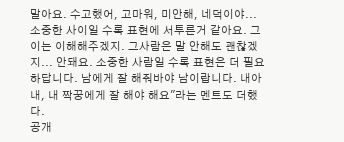말아요. 수고했어, 고마워, 미안해, 네덕이야... 소중한 사이일 수록 표현에 서투른거 같아요. 그이는 이해해주겠지. 그사람은 말 안해도 괜찮겠지... 안돼요. 소중한 사람일 수록 표현은 더 필요하답니다. 남에게 잘 해줘바야 남이랍니다. 내아내, 내 짝꿍에게 잘 해야 해요"라는 멘트도 더했다.
공개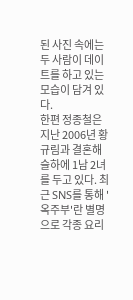된 사진 속에는 두 사람이 데이트를 하고 있는 모습이 담겨 있다.
한편 정종철은 지난 2006년 황규림과 결혼해 슬하에 1남 2녀를 두고 있다. 최근 SNS를 통해 '옥주부'란 별명으로 각종 요리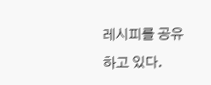레시피를 공유하고 있다.